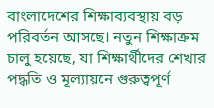বাংলাদেশের শিক্ষাব্যবস্থায় বড় পরিবর্তন আসছে। নতুন শিক্ষাক্রম চালু হয়েছে, যা শিক্ষার্থীদের শেখার পদ্ধতি ও মূল্যায়নে গুরুত্বপূর্ণ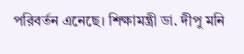পরিবর্তন এনেছে। শিক্ষামন্ত্রী ডা. দীপু মনি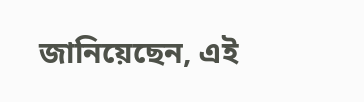জানিয়েছেন, এই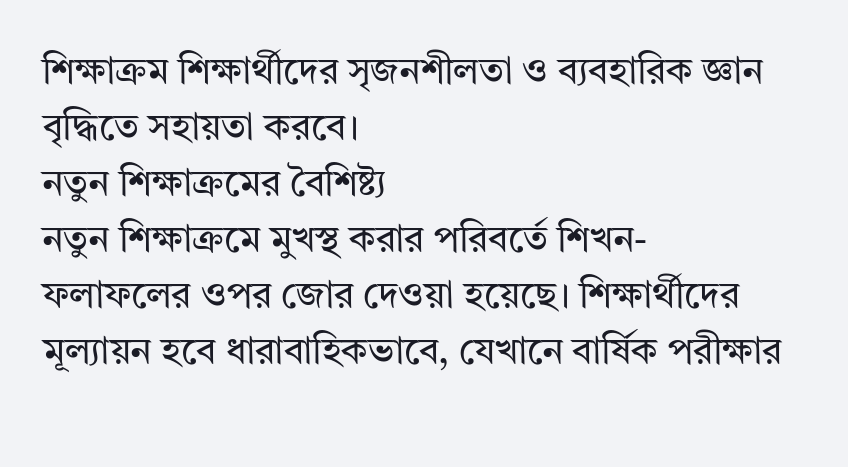শিক্ষাক্রম শিক্ষার্থীদের সৃজনশীলতা ও ব্যবহারিক জ্ঞান বৃদ্ধিতে সহায়তা করবে।
নতুন শিক্ষাক্রমের বৈশিষ্ট্য
নতুন শিক্ষাক্রমে মুখস্থ করার পরিবর্তে শিখন-ফলাফলের ওপর জোর দেওয়া হয়েছে। শিক্ষার্থীদের মূল্যায়ন হবে ধারাবাহিকভাবে, যেখানে বার্ষিক পরীক্ষার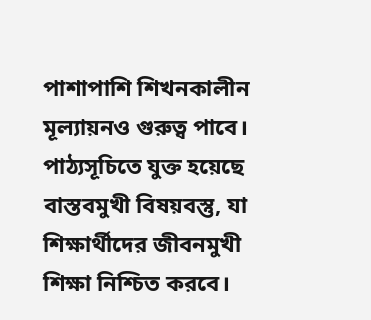পাশাপাশি শিখনকালীন মূল্যায়নও গুরুত্ব পাবে। পাঠ্যসূচিতে যুক্ত হয়েছে বাস্তবমুখী বিষয়বস্তু, যা শিক্ষার্থীদের জীবনমুখী শিক্ষা নিশ্চিত করবে।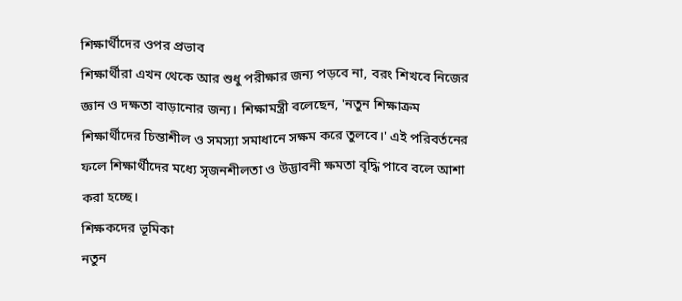শিক্ষার্থীদের ওপর প্রভাব
শিক্ষার্থীরা এখন থেকে আর শুধু পরীক্ষার জন্য পড়বে না, বরং শিখবে নিজের জ্ঞান ও দক্ষতা বাড়ানোর জন্য। শিক্ষামন্ত্রী বলেছেন, 'নতুন শিক্ষাক্রম শিক্ষার্থীদের চিন্তাশীল ও সমস্যা সমাধানে সক্ষম করে তুলবে।' এই পরিবর্তনের ফলে শিক্ষার্থীদের মধ্যে সৃজনশীলতা ও উদ্ভাবনী ক্ষমতা বৃদ্ধি পাবে বলে আশা করা হচ্ছে।
শিক্ষকদের ভূমিকা
নতুন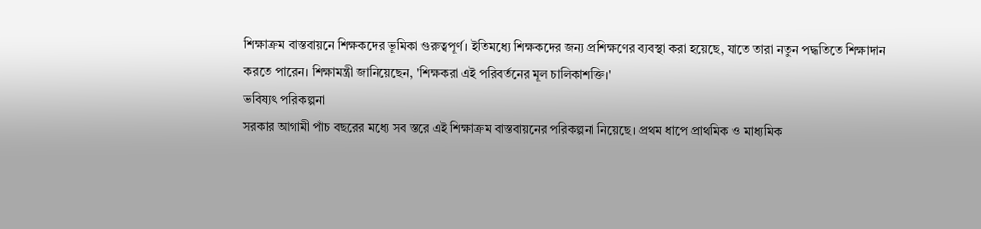শিক্ষাক্রম বাস্তবায়নে শিক্ষকদের ভূমিকা গুরুত্বপূর্ণ। ইতিমধ্যে শিক্ষকদের জন্য প্রশিক্ষণের ব্যবস্থা করা হয়েছে, যাতে তারা নতুন পদ্ধতিতে শিক্ষাদান করতে পারেন। শিক্ষামন্ত্রী জানিয়েছেন, 'শিক্ষকরা এই পরিবর্তনের মূল চালিকাশক্তি।'
ভবিষ্যৎ পরিকল্পনা
সরকার আগামী পাঁচ বছরের মধ্যে সব স্তরে এই শিক্ষাক্রম বাস্তবায়নের পরিকল্পনা নিয়েছে। প্রথম ধাপে প্রাথমিক ও মাধ্যমিক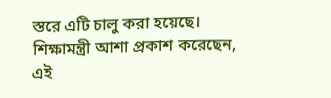স্তরে এটি চালু করা হয়েছে। শিক্ষামন্ত্রী আশা প্রকাশ করেছেন, এই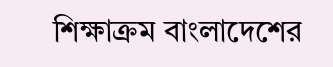শিক্ষাক্রম বাংলাদেশের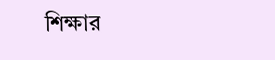শিক্ষার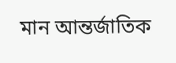মান আন্তর্জাতিক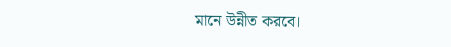মানে উন্নীত করবে।